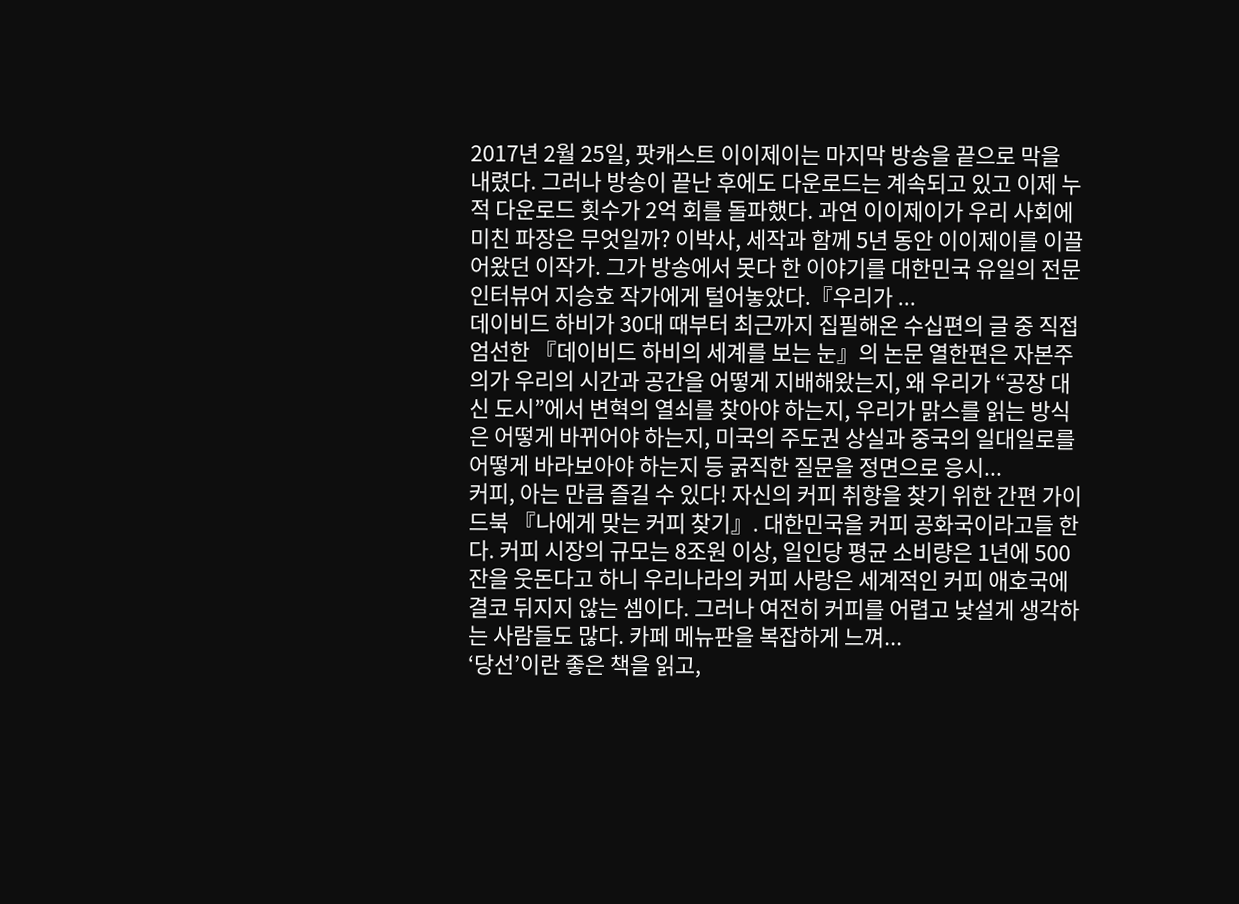2017년 2월 25일, 팟캐스트 이이제이는 마지막 방송을 끝으로 막을 내렸다. 그러나 방송이 끝난 후에도 다운로드는 계속되고 있고 이제 누적 다운로드 횟수가 2억 회를 돌파했다. 과연 이이제이가 우리 사회에 미친 파장은 무엇일까? 이박사, 세작과 함께 5년 동안 이이제이를 이끌어왔던 이작가. 그가 방송에서 못다 한 이야기를 대한민국 유일의 전문 인터뷰어 지승호 작가에게 털어놓았다.『우리가 ...
데이비드 하비가 30대 때부터 최근까지 집필해온 수십편의 글 중 직접 엄선한 『데이비드 하비의 세계를 보는 눈』의 논문 열한편은 자본주의가 우리의 시간과 공간을 어떻게 지배해왔는지, 왜 우리가 “공장 대신 도시”에서 변혁의 열쇠를 찾아야 하는지, 우리가 맑스를 읽는 방식은 어떻게 바뀌어야 하는지, 미국의 주도권 상실과 중국의 일대일로를 어떻게 바라보아야 하는지 등 굵직한 질문을 정면으로 응시...
커피, 아는 만큼 즐길 수 있다! 자신의 커피 취향을 찾기 위한 간편 가이드북 『나에게 맞는 커피 찾기』. 대한민국을 커피 공화국이라고들 한다. 커피 시장의 규모는 8조원 이상, 일인당 평균 소비량은 1년에 500잔을 웃돈다고 하니 우리나라의 커피 사랑은 세계적인 커피 애호국에 결코 뒤지지 않는 셈이다. 그러나 여전히 커피를 어렵고 낯설게 생각하는 사람들도 많다. 카페 메뉴판을 복잡하게 느껴...
‘당선’이란 좋은 책을 읽고,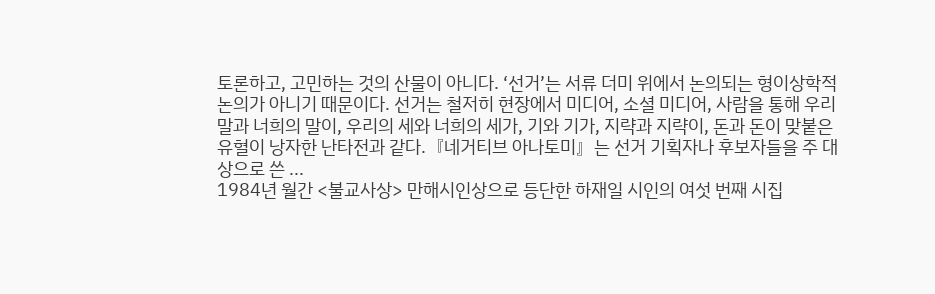토론하고, 고민하는 것의 산물이 아니다. ‘선거’는 서류 더미 위에서 논의되는 형이상학적 논의가 아니기 때문이다. 선거는 철저히 현장에서 미디어, 소셜 미디어, 사람을 통해 우리말과 너희의 말이, 우리의 세와 너희의 세가, 기와 기가, 지략과 지략이, 돈과 돈이 맞붙은 유혈이 낭자한 난타전과 같다.『네거티브 아나토미』는 선거 기획자나 후보자들을 주 대상으로 쓴 ...
1984년 월간 <불교사상> 만해시인상으로 등단한 하재일 시인의 여섯 번째 시집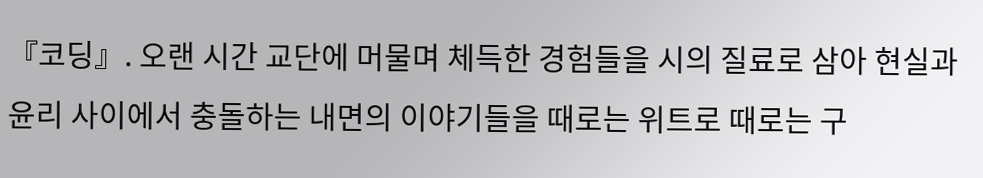『코딩』. 오랜 시간 교단에 머물며 체득한 경험들을 시의 질료로 삼아 현실과 윤리 사이에서 충돌하는 내면의 이야기들을 때로는 위트로 때로는 구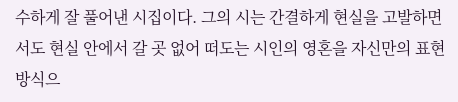수하게 잘 풀어낸 시집이다. 그의 시는 간결하게 현실을 고발하면서도 현실 안에서 갈 곳 없어 떠도는 시인의 영혼을 자신만의 표현 방식으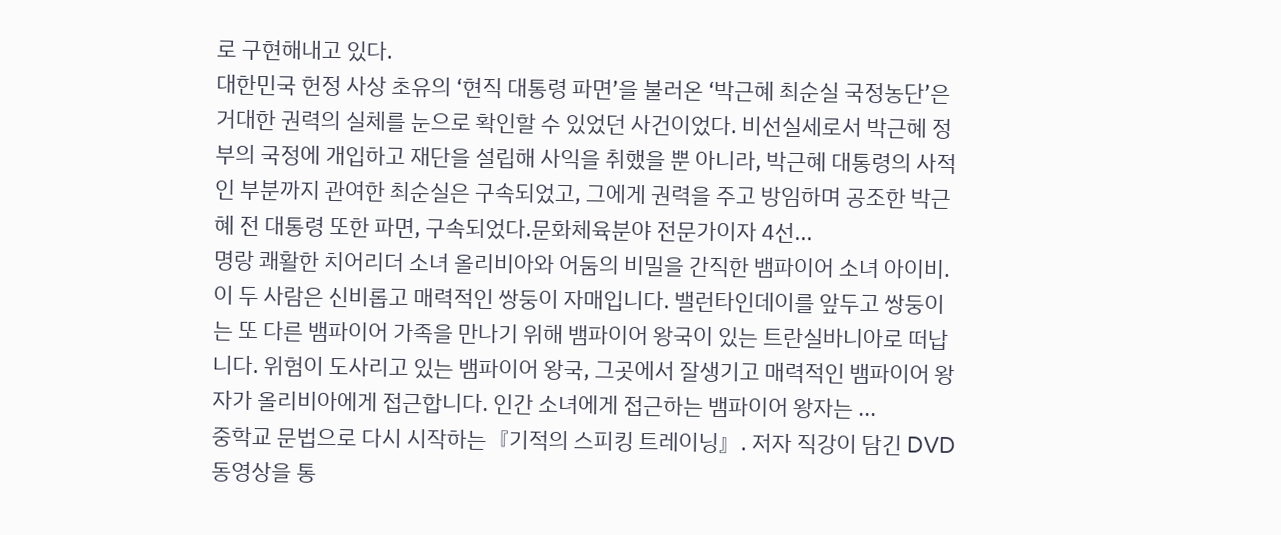로 구현해내고 있다.
대한민국 헌정 사상 초유의 ‘현직 대통령 파면’을 불러온 ‘박근혜 최순실 국정농단’은 거대한 권력의 실체를 눈으로 확인할 수 있었던 사건이었다. 비선실세로서 박근혜 정부의 국정에 개입하고 재단을 설립해 사익을 취했을 뿐 아니라, 박근혜 대통령의 사적인 부분까지 관여한 최순실은 구속되었고, 그에게 권력을 주고 방임하며 공조한 박근혜 전 대통령 또한 파면, 구속되었다.문화체육분야 전문가이자 4선...
명랑 쾌활한 치어리더 소녀 올리비아와 어둠의 비밀을 간직한 뱀파이어 소녀 아이비. 이 두 사람은 신비롭고 매력적인 쌍둥이 자매입니다. 밸런타인데이를 앞두고 쌍둥이는 또 다른 뱀파이어 가족을 만나기 위해 뱀파이어 왕국이 있는 트란실바니아로 떠납니다. 위험이 도사리고 있는 뱀파이어 왕국, 그곳에서 잘생기고 매력적인 뱀파이어 왕자가 올리비아에게 접근합니다. 인간 소녀에게 접근하는 뱀파이어 왕자는 ...
중학교 문법으로 다시 시작하는『기적의 스피킹 트레이닝』. 저자 직강이 담긴 DVD 동영상을 통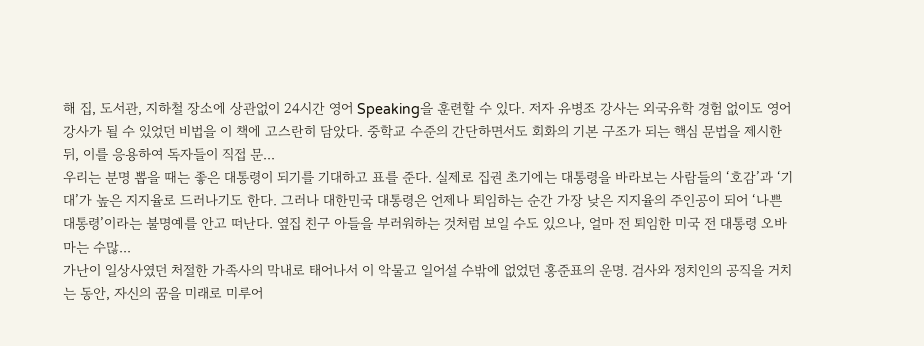해 집, 도서관, 지하철 장소에 상관없이 24시간 영어 Speaking을 훈련할 수 있다. 저자 유병조 강사는 외국유학 경험 없이도 영어 강사가 될 수 있었던 비법을 이 책에 고스란히 담았다. 중학교 수준의 간단하면서도 회화의 기본 구조가 되는 핵심 문법을 제시한 뒤, 이를 응용하여 독자들이 직접 문...
우리는 분명 뽑을 때는 좋은 대통령이 되기를 기대하고 표를 준다. 실제로 집권 초기에는 대통령을 바라보는 사람들의 ‘호감’과 ‘기대’가 높은 지지율로 드러나기도 한다. 그러나 대한민국 대통령은 언제나 퇴임하는 순간 가장 낮은 지지율의 주인공이 되어 ‘나쁜 대통령’이라는 불명예를 안고 떠난다. 옆집 친구 아들을 부러워하는 것처럼 보일 수도 있으나, 얼마 전 퇴임한 미국 전 대통령 오바마는 수많...
가난이 일상사였던 처절한 가족사의 막내로 태어나서 이 악물고 일어설 수밖에 없었던 홍준표의 운명. 검사와 정치인의 공직을 거치는 동안, 자신의 꿈을 미래로 미루어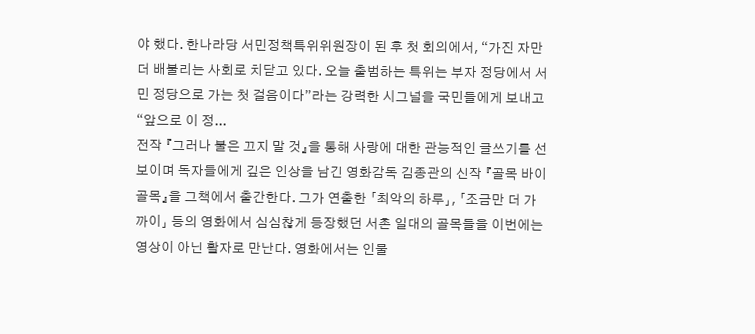야 했다. 한나라당 서민정책특위위원장이 된 후 첫 회의에서, “가진 자만 더 배불리는 사회로 치닫고 있다. 오늘 출범하는 특위는 부자 정당에서 서민 정당으로 가는 첫 걸음이다”라는 강력한 시그널을 국민들에게 보내고 “앞으로 이 정...
전작 『그러나 불은 끄지 말 것』을 통해 사랑에 대한 관능적인 글쓰기를 선보이며 독자들에게 깊은 인상을 남긴 영화감독 김종관의 신작 『골목 바이 골목』을 그책에서 출간한다. 그가 연출한 「최악의 하루」, 「조금만 더 가까이」 등의 영화에서 심심찮게 등장했던 서촌 일대의 골목들을 이번에는 영상이 아닌 활자로 만난다. 영화에서는 인물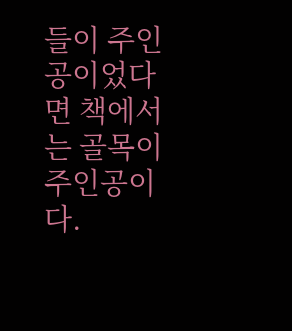들이 주인공이었다면 책에서는 골목이 주인공이다.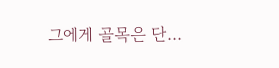그에게 골목은 단...